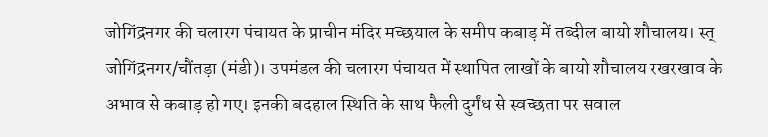जोगिंद्रनगर की चलारग पंचायत के प्राचीन मंदिर मच्छयाल के समीप कबाड़ में तब्दील बायो शौचालय। स्त्
जोगिंद्रनगर/चौंतड़ा (मंडी)। उपमंडल की चलारग पंचायत में स्थापित लाखों के बायो शौचालय रखरखाव के अभाव से कबाड़ हो गए। इनकी बदहाल स्थिति के साथ फैली दुर्गंध से स्वच्छता पर सवाल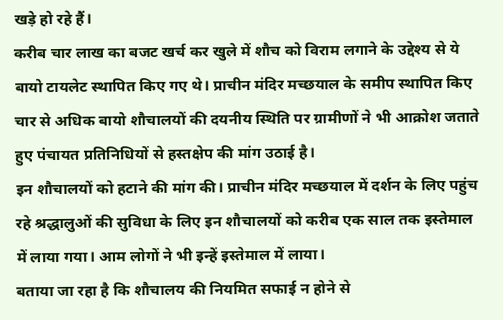खड़े हो रहे हैं।
करीब चार लाख का बजट खर्च कर खुले में शौच को विराम लगाने के उद्देश्य से ये बायो टायलेट स्थापित किए गए थे। प्राचीन मंदिर मच्छयाल के समीप स्थापित किए चार से अधिक बायो शौचालयों की दयनीय स्थिति पर ग्रामीणों ने भी आक्रोश जताते हुए पंचायत प्रतिनिधियों से हस्तक्षेप की मांग उठाई है।
इन शौचालयों को हटाने की मांग की। प्राचीन मंदिर मच्छयाल में दर्शन के लिए पहुंच रहे श्रद्धालुओं की सुविधा के लिए इन शौचालयों को करीब एक साल तक इस्तेमाल में लाया गया। आम लोगों ने भी इन्हें इस्तेमाल में लाया।
बताया जा रहा है कि शौचालय की नियमित सफाई न होने से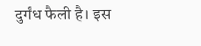दुर्गंध फैली है। इस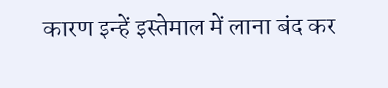कारण इन्हें इस्तेमाल में लाना बंद कर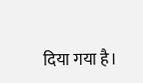दिया गया है।